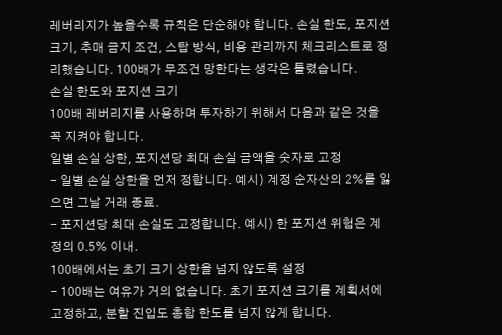레버리지가 높을수록 규칙은 단순해야 합니다. 손실 한도, 포지션 크기, 추매 금지 조건, 스탑 방식, 비용 관리까지 체크리스트로 정리했습니다. 100배가 무조건 망한다는 생각은 틀렸습니다.
손실 한도와 포지션 크기
100배 레버리지를 사용하며 투자하기 위해서 다음과 같은 것을 꼭 지켜야 합니다.
일별 손실 상한, 포지션당 최대 손실 금액을 숫자로 고정
- 일별 손실 상한을 먼저 정합니다. 예시) 계정 순자산의 2%를 잃으면 그날 거래 종료.
- 포지션당 최대 손실도 고정합니다. 예시) 한 포지션 위험은 계정의 0.5% 이내.
100배에서는 초기 크기 상한을 넘지 않도록 설정
- 100배는 여유가 거의 없습니다. 초기 포지션 크기를 계획서에 고정하고, 분할 진입도 총합 한도를 넘지 않게 합니다.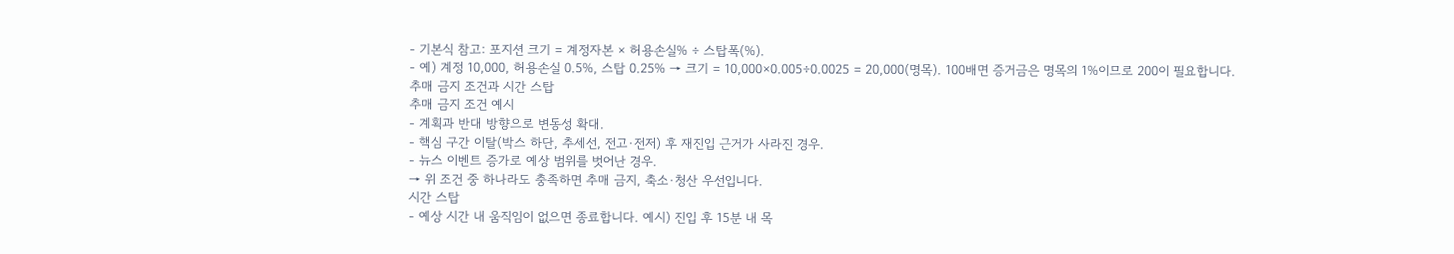- 기본식 참고: 포지션 크기 = 계정자본 × 허용손실% ÷ 스탑폭(%).
- 예) 계정 10,000, 허용손실 0.5%, 스탑 0.25% → 크기 = 10,000×0.005÷0.0025 = 20,000(명목). 100배면 증거금은 명목의 1%이므로 200이 필요합니다.
추매 금지 조건과 시간 스탑
추매 금지 조건 예시
- 계획과 반대 방향으로 변동성 확대.
- 핵심 구간 이탈(박스 하단, 추세선, 전고·전저) 후 재진입 근거가 사라진 경우.
- 뉴스 이벤트 증가로 예상 범위를 벗어난 경우.
→ 위 조건 중 하나라도 충족하면 추매 금지, 축소·청산 우선입니다.
시간 스탑
- 예상 시간 내 움직임이 없으면 종료합니다. 예시) 진입 후 15분 내 목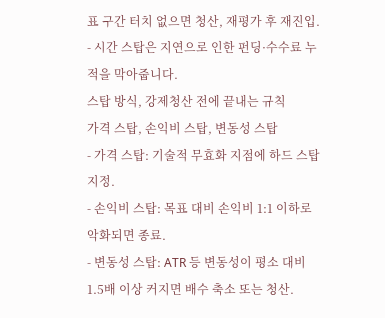표 구간 터치 없으면 청산, 재평가 후 재진입.
- 시간 스탑은 지연으로 인한 펀딩·수수료 누적을 막아줍니다.
스탑 방식, 강제청산 전에 끝내는 규칙
가격 스탑, 손익비 스탑, 변동성 스탑
- 가격 스탑: 기술적 무효화 지점에 하드 스탑 지정.
- 손익비 스탑: 목표 대비 손익비 1:1 이하로 악화되면 종료.
- 변동성 스탑: ATR 등 변동성이 평소 대비 1.5배 이상 커지면 배수 축소 또는 청산.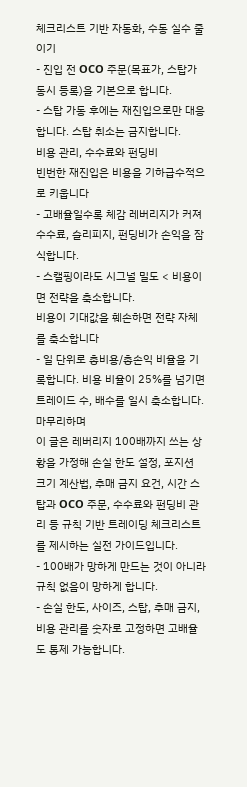체크리스트 기반 자동화, 수동 실수 줄이기
- 진입 전 OCO 주문(목표가, 스탑가 동시 등록)을 기본으로 합니다.
- 스탑 가동 후에는 재진입으로만 대응합니다. 스탑 취소는 금지합니다.
비용 관리, 수수료와 펀딩비
빈번한 재진입은 비용을 기하급수적으로 키웁니다
- 고배율일수록 체감 레버리지가 커져 수수료, 슬리피지, 펀딩비가 손익을 잠식합니다.
- 스캘핑이라도 시그널 밀도 < 비용이면 전략을 축소합니다.
비용이 기대값을 훼손하면 전략 자체를 축소합니다
- 일 단위로 총비용/총손익 비율을 기록합니다. 비용 비율이 25%를 넘기면 트레이드 수, 배수를 일시 축소합니다.
마무리하며
이 글은 레버리지 100배까지 쓰는 상황을 가정해 손실 한도 설정, 포지션 크기 계산법, 추매 금지 요건, 시간 스탑과 OCO 주문, 수수료와 펀딩비 관리 등 규칙 기반 트레이딩 체크리스트를 제시하는 실전 가이드입니다.
- 100배가 망하게 만드는 것이 아니라 규칙 없음이 망하게 합니다.
- 손실 한도, 사이즈, 스탑, 추매 금지, 비용 관리를 숫자로 고정하면 고배율도 통제 가능합니다.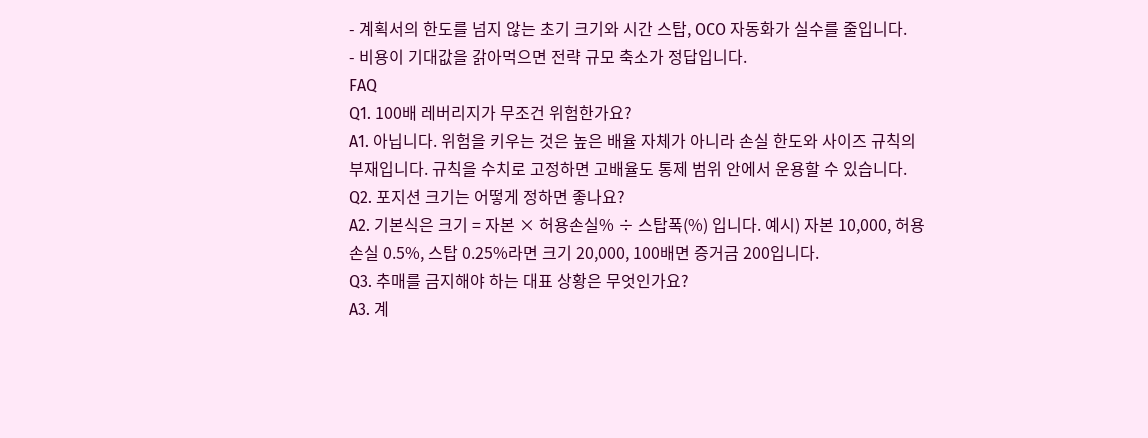- 계획서의 한도를 넘지 않는 초기 크기와 시간 스탑, OCO 자동화가 실수를 줄입니다.
- 비용이 기대값을 갉아먹으면 전략 규모 축소가 정답입니다.
FAQ
Q1. 100배 레버리지가 무조건 위험한가요?
A1. 아닙니다. 위험을 키우는 것은 높은 배율 자체가 아니라 손실 한도와 사이즈 규칙의 부재입니다. 규칙을 수치로 고정하면 고배율도 통제 범위 안에서 운용할 수 있습니다.
Q2. 포지션 크기는 어떻게 정하면 좋나요?
A2. 기본식은 크기 = 자본 × 허용손실% ÷ 스탑폭(%) 입니다. 예시) 자본 10,000, 허용손실 0.5%, 스탑 0.25%라면 크기 20,000, 100배면 증거금 200입니다.
Q3. 추매를 금지해야 하는 대표 상황은 무엇인가요?
A3. 계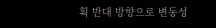획 반대 방향으로 변동성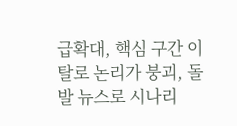급확대, 핵심 구간 이탈로 논리가 붕괴, 돌발 뉴스로 시나리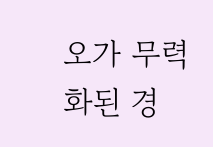오가 무력화된 경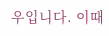우입니다. 이때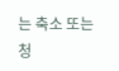는 축소 또는 청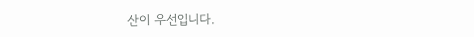산이 우선입니다.